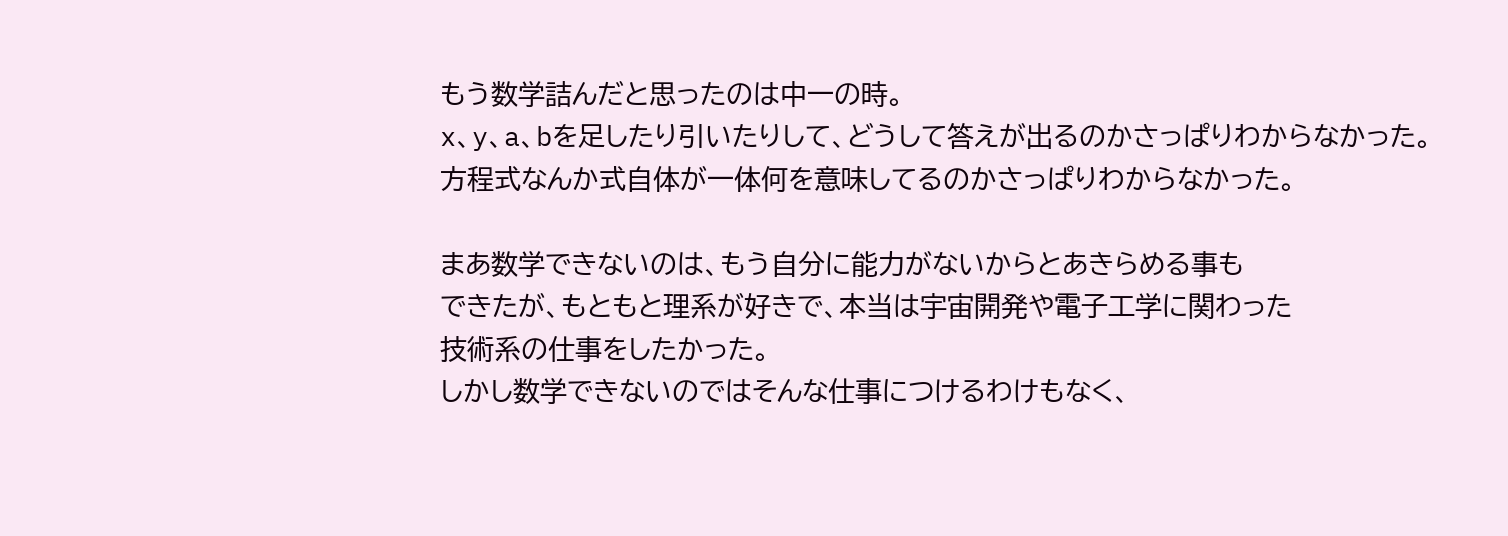もう数学詰んだと思ったのは中一の時。
x、y、a、bを足したり引いたりして、どうして答えが出るのかさっぱりわからなかった。
方程式なんか式自体が一体何を意味してるのかさっぱりわからなかった。

まあ数学できないのは、もう自分に能力がないからとあきらめる事も
できたが、もともと理系が好きで、本当は宇宙開発や電子工学に関わった
技術系の仕事をしたかった。
しかし数学できないのではそんな仕事につけるわけもなく、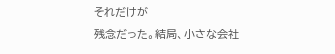それだけが
残念だった。結局、小さな会社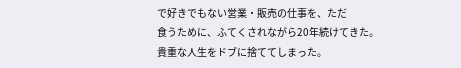で好きでもない営業・販売の仕事を、ただ
食うために、ふてくされながら20年続けてきた。
貴重な人生をドブに捨ててしまった。